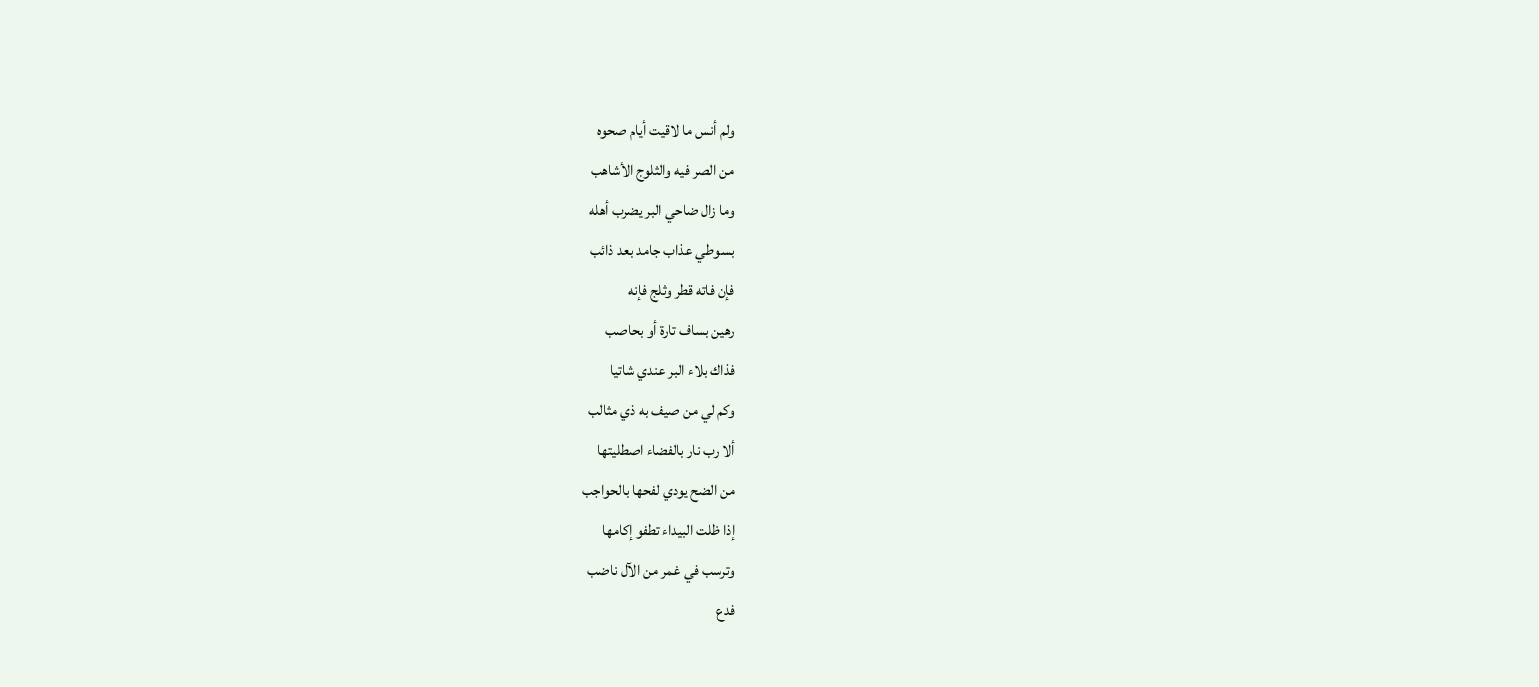ولم أنس ما لاقيت أيام صحوه
من الصر فيه والثلوج الأشاهب
وما زال ضاحي البر يضرب أهله
بسوطي عذاب جامد بعد ذائب
فإن فاته قطر وثلج فإنه
رهين بساف تارة أو بحاصب
فذاك بلاء البر عندي شاتيا
وكم لي من صيف به ذي مثالب
ألا رب نار بالفضاء اصطليتها
من الضح يودي لفحها بالحواجب
إذا ظلت البيداء تطفو إكامها
وترسب في غمر من الآل ناضب
فدع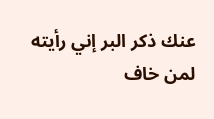عنك ذكر البر إني رأيته
لمن خاف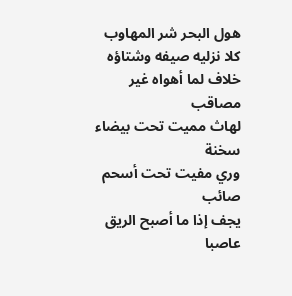هول البحر شر المهاوب
كلا نزليه صيفه وشتاؤه
خلاف لما أهواه غير مصاقب
لهاث مميت تحت بيضاء سخنة
وري مفيت تحت أسحم صائب
يجف إذا ما أصبح الريق عاصبا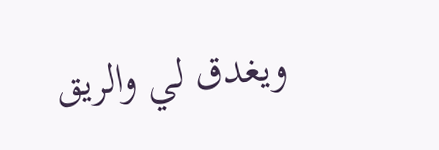ويغدق لي والريق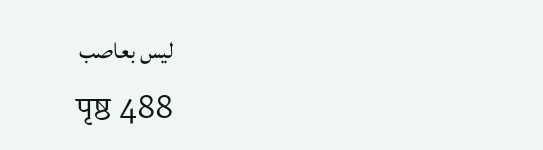ليس بعاصب
पृष्ठ 488